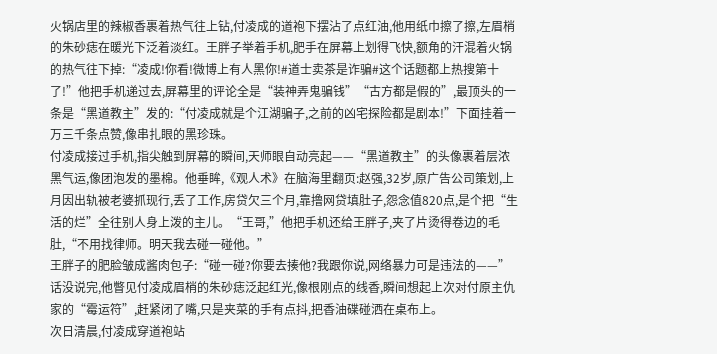火锅店里的辣椒香裹着热气往上钻,付凌成的道袍下摆沾了点红油,他用纸巾擦了擦,左眉梢的朱砂痣在暖光下泛着淡红。王胖子举着手机,肥手在屏幕上划得飞快,额角的汗混着火锅的热气往下掉:“凌成!你看!微博上有人黑你!#道士卖茶是诈骗#这个话题都上热搜第十了!”他把手机递过去,屏幕里的评论全是“装神弄鬼骗钱”“古方都是假的”,最顶头的一条是“黑道教主”发的:“付凌成就是个江湖骗子,之前的凶宅探险都是剧本!”下面挂着一万三千条点赞,像串扎眼的黑珍珠。
付凌成接过手机,指尖触到屏幕的瞬间,天师眼自动亮起——“黑道教主”的头像裹着层浓黑气运,像团泡发的墨棉。他垂眸,《观人术》在脑海里翻页:赵强,32岁,原广告公司策划,上月因出轨被老婆抓现行,丢了工作,房贷欠三个月,靠撸网贷填肚子,怨念值820点,是个把“生活的烂”全往别人身上泼的主儿。“王哥,”他把手机还给王胖子,夹了片烫得卷边的毛肚,“不用找律师。明天我去碰一碰他。”
王胖子的肥脸皱成酱肉包子:“碰一碰?你要去揍他?我跟你说,网络暴力可是违法的——”话没说完,他瞥见付凌成眉梢的朱砂痣泛起红光,像根刚点的线香,瞬间想起上次对付原主仇家的“霉运符”,赶紧闭了嘴,只是夹菜的手有点抖,把香油碟碰洒在桌布上。
次日清晨,付凌成穿道袍站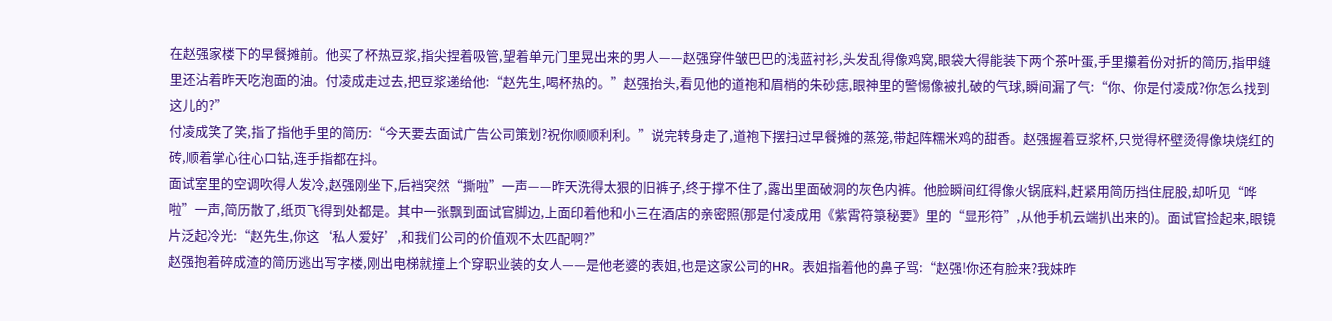在赵强家楼下的早餐摊前。他买了杯热豆浆,指尖捏着吸管,望着单元门里晃出来的男人——赵强穿件皱巴巴的浅蓝衬衫,头发乱得像鸡窝,眼袋大得能装下两个茶叶蛋,手里攥着份对折的简历,指甲缝里还沾着昨天吃泡面的油。付凌成走过去,把豆浆递给他:“赵先生,喝杯热的。”赵强抬头,看见他的道袍和眉梢的朱砂痣,眼神里的警惕像被扎破的气球,瞬间漏了气:“你、你是付凌成?你怎么找到这儿的?”
付凌成笑了笑,指了指他手里的简历:“今天要去面试广告公司策划?祝你顺顺利利。”说完转身走了,道袍下摆扫过早餐摊的蒸笼,带起阵糯米鸡的甜香。赵强握着豆浆杯,只觉得杯壁烫得像块烧红的砖,顺着掌心往心口钻,连手指都在抖。
面试室里的空调吹得人发冷,赵强刚坐下,后裆突然“撕啦”一声——昨天洗得太狠的旧裤子,终于撑不住了,露出里面破洞的灰色内裤。他脸瞬间红得像火锅底料,赶紧用简历挡住屁股,却听见“哗啦”一声,简历散了,纸页飞得到处都是。其中一张飘到面试官脚边,上面印着他和小三在酒店的亲密照(那是付凌成用《紫霄符箓秘要》里的“显形符”,从他手机云端扒出来的)。面试官捡起来,眼镜片泛起冷光:“赵先生,你这‘私人爱好’,和我们公司的价值观不太匹配啊?”
赵强抱着碎成渣的简历逃出写字楼,刚出电梯就撞上个穿职业装的女人——是他老婆的表姐,也是这家公司的HR。表姐指着他的鼻子骂:“赵强!你还有脸来?我妹昨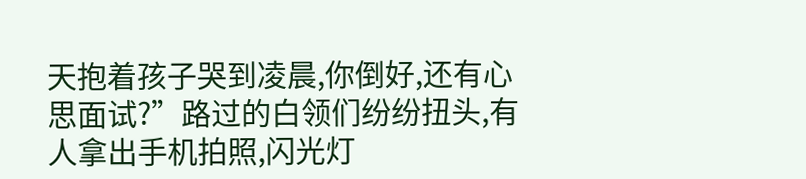天抱着孩子哭到凌晨,你倒好,还有心思面试?”路过的白领们纷纷扭头,有人拿出手机拍照,闪光灯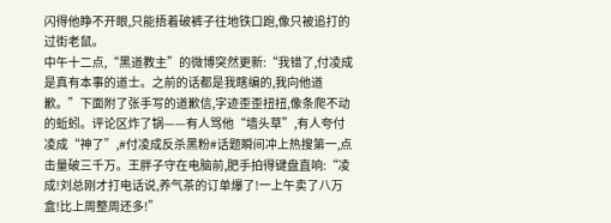闪得他睁不开眼,只能捂着破裤子往地铁口跑,像只被追打的过街老鼠。
中午十二点,“黑道教主”的微博突然更新:“我错了,付凌成是真有本事的道士。之前的话都是我瞎编的,我向他道歉。”下面附了张手写的道歉信,字迹歪歪扭扭,像条爬不动的蚯蚓。评论区炸了锅——有人骂他“墙头草”,有人夸付凌成“神了”,#付凌成反杀黑粉#话题瞬间冲上热搜第一,点击量破三千万。王胖子守在电脑前,肥手拍得键盘直响:“凌成!刘总刚才打电话说,养气茶的订单爆了!一上午卖了八万盒!比上周整周还多!”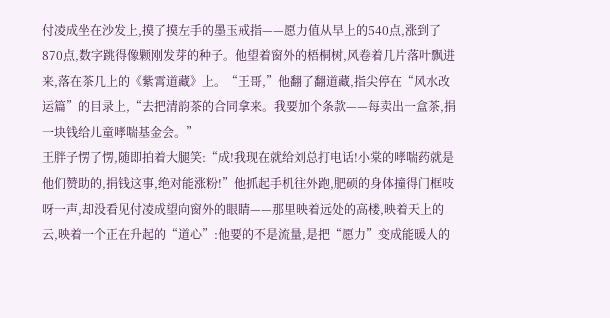付凌成坐在沙发上,摸了摸左手的墨玉戒指——愿力值从早上的540点,涨到了870点,数字跳得像颗刚发芽的种子。他望着窗外的梧桐树,风卷着几片落叶飘进来,落在茶几上的《紫霄道藏》上。“王哥,”他翻了翻道藏,指尖停在“风水改运篇”的目录上,“去把清韵茶的合同拿来。我要加个条款——每卖出一盒茶,捐一块钱给儿童哮喘基金会。”
王胖子愣了愣,随即拍着大腿笑:“成!我现在就给刘总打电话!小棠的哮喘药就是他们赞助的,捐钱这事,绝对能涨粉!”他抓起手机往外跑,肥硕的身体撞得门框吱呀一声,却没看见付凌成望向窗外的眼睛——那里映着远处的高楼,映着天上的云,映着一个正在升起的“道心”:他要的不是流量,是把“愿力”变成能暖人的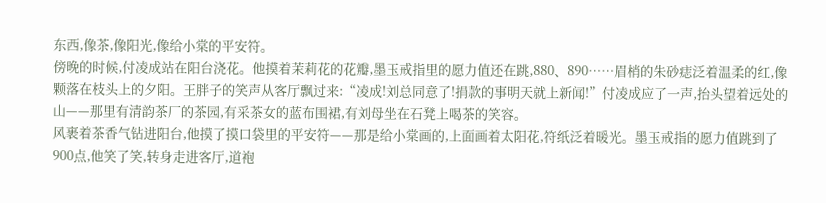东西,像茶,像阳光,像给小棠的平安符。
傍晚的时候,付凌成站在阳台浇花。他摸着茉莉花的花瓣,墨玉戒指里的愿力值还在跳,880、890……眉梢的朱砂痣泛着温柔的红,像颗落在枝头上的夕阳。王胖子的笑声从客厅飘过来:“凌成!刘总同意了!捐款的事明天就上新闻!”付凌成应了一声,抬头望着远处的山——那里有清韵茶厂的茶园,有采茶女的蓝布围裙,有刘母坐在石凳上喝茶的笑容。
风裹着茶香气钻进阳台,他摸了摸口袋里的平安符——那是给小棠画的,上面画着太阳花,符纸泛着暖光。墨玉戒指的愿力值跳到了900点,他笑了笑,转身走进客厅,道袍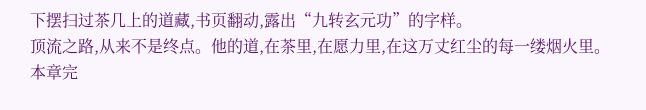下摆扫过茶几上的道藏,书页翻动,露出“九转玄元功”的字样。
顶流之路,从来不是终点。他的道,在茶里,在愿力里,在这万丈红尘的每一缕烟火里。
本章完